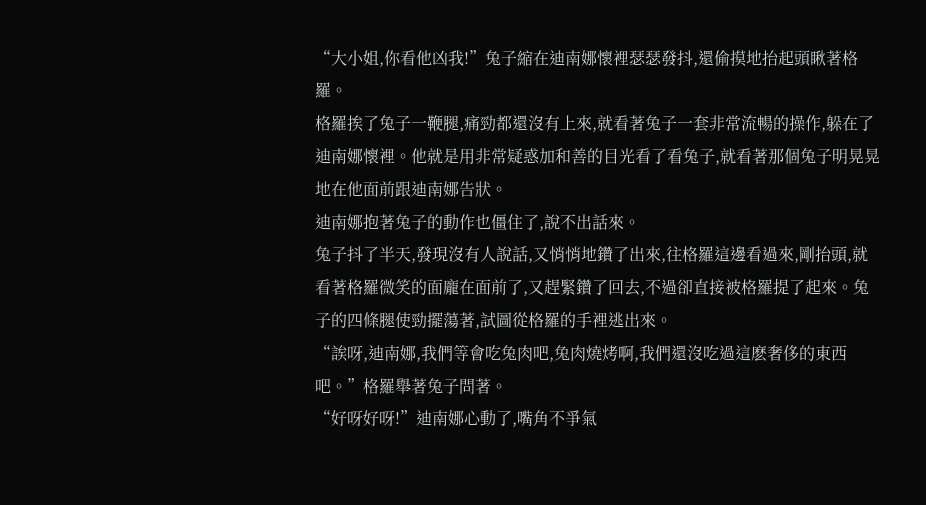“大小姐,你看他凶我!”兔子縮在迪南娜懷裡瑟瑟發抖,還偷摸地抬起頭瞅著格羅。
格羅挨了兔子一鞭腿,痛勁都還沒有上來,就看著兔子一套非常流暢的操作,躲在了迪南娜懷裡。他就是用非常疑惑加和善的目光看了看兔子,就看著那個兔子明晃晃地在他面前跟迪南娜告狀。
迪南娜抱著兔子的動作也僵住了,說不出話來。
兔子抖了半天,發現沒有人說話,又悄悄地鑽了出來,往格羅這邊看過來,剛抬頭,就看著格羅微笑的面龐在面前了,又趕緊鑽了回去,不過卻直接被格羅提了起來。兔子的四條腿使勁擺蕩著,試圖從格羅的手裡逃出來。
“誒呀,迪南娜,我們等會吃兔肉吧,兔肉燒烤啊,我們還沒吃過這麽奢侈的東西吧。”格羅舉著兔子問著。
“好呀好呀!”迪南娜心動了,嘴角不爭氣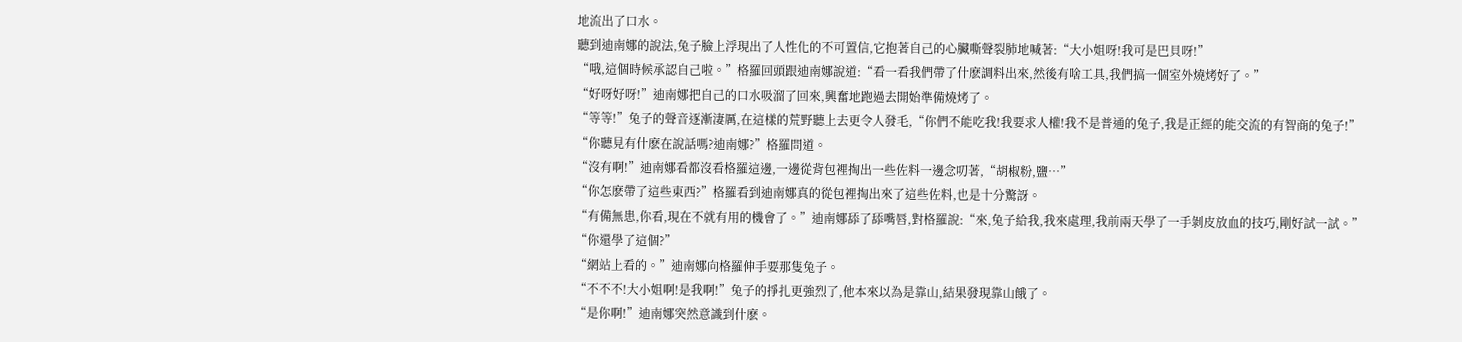地流出了口水。
聽到迪南娜的說法,兔子臉上浮現出了人性化的不可置信,它抱著自己的心臟嘶聲裂肺地喊著:“大小姐呀!我可是巴貝呀!”
“哦,這個時候承認自己啦。”格羅回頭跟迪南娜說道:“看一看我們帶了什麽調料出來,然後有啥工具,我們搞一個室外燒烤好了。”
“好呀好呀!”迪南娜把自己的口水吸溜了回來,興奮地跑過去開始準備燒烤了。
“等等!”兔子的聲音逐漸淒厲,在這樣的荒野聽上去更令人發毛,“你們不能吃我!我要求人權!我不是普通的兔子,我是正經的能交流的有智商的兔子!”
“你聽見有什麽在說話嗎?迪南娜?”格羅問道。
“沒有啊!”迪南娜看都沒看格羅這邊,一邊從背包裡掏出一些佐料一邊念叨著,“胡椒粉,鹽…”
“你怎麽帶了這些東西?”格羅看到迪南娜真的從包裡掏出來了這些佐料,也是十分驚訝。
“有備無患,你看,現在不就有用的機會了。”迪南娜舔了舔嘴唇,對格羅說:“來,兔子給我,我來處理,我前兩天學了一手剝皮放血的技巧,剛好試一試。”
“你還學了這個?”
“網站上看的。”迪南娜向格羅伸手要那隻兔子。
“不不不!大小姐啊!是我啊!”兔子的掙扎更強烈了,他本來以為是靠山,結果發現靠山餓了。
“是你啊!”迪南娜突然意識到什麽。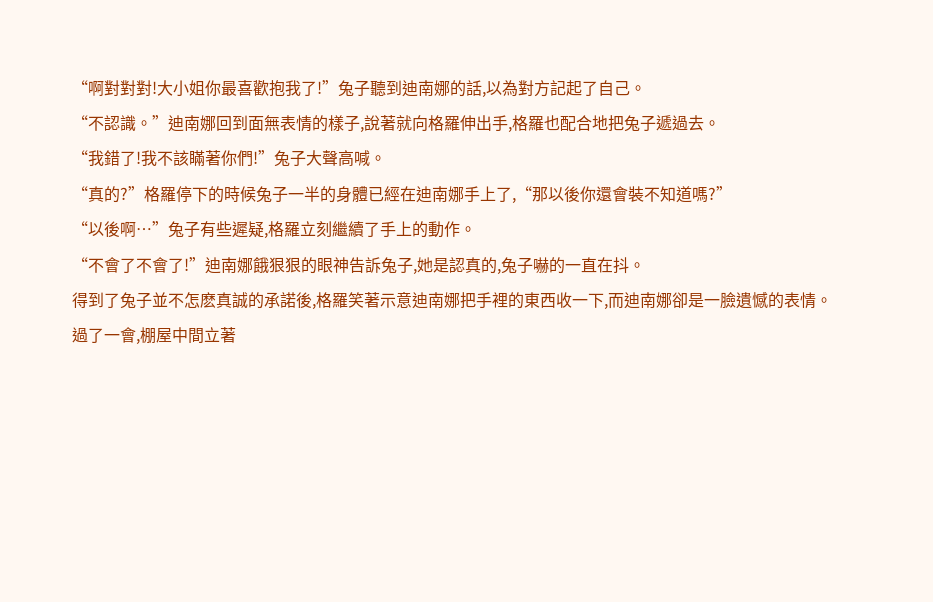“啊對對對!大小姐你最喜歡抱我了!”兔子聽到迪南娜的話,以為對方記起了自己。
“不認識。”迪南娜回到面無表情的樣子,說著就向格羅伸出手,格羅也配合地把兔子遞過去。
“我錯了!我不該瞞著你們!”兔子大聲高喊。
“真的?”格羅停下的時候兔子一半的身體已經在迪南娜手上了,“那以後你還會裝不知道嗎?”
“以後啊…”兔子有些遲疑,格羅立刻繼續了手上的動作。
“不會了不會了!”迪南娜餓狠狠的眼神告訴兔子,她是認真的,兔子嚇的一直在抖。
得到了兔子並不怎麽真誠的承諾後,格羅笑著示意迪南娜把手裡的東西收一下,而迪南娜卻是一臉遺憾的表情。
過了一會,棚屋中間立著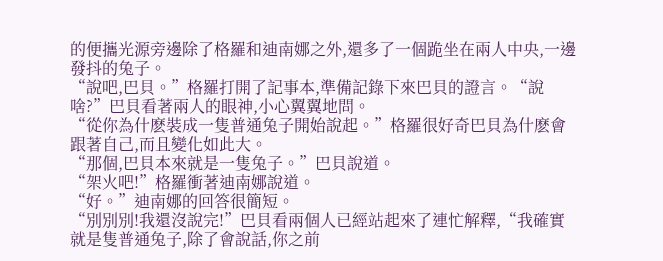的便攜光源旁邊除了格羅和迪南娜之外,還多了一個跪坐在兩人中央,一邊發抖的兔子。
“說吧,巴貝。”格羅打開了記事本,準備記錄下來巴貝的證言。“說啥?”巴貝看著兩人的眼神,小心翼翼地問。
“從你為什麽裝成一隻普通兔子開始說起。”格羅很好奇巴貝為什麽會跟著自己,而且變化如此大。
“那個,巴貝本來就是一隻兔子。”巴貝說道。
“架火吧!”格羅衝著迪南娜說道。
“好。”迪南娜的回答很簡短。
“別別別!我還沒說完!”巴貝看兩個人已經站起來了連忙解釋,“我確實就是隻普通兔子,除了會說話,你之前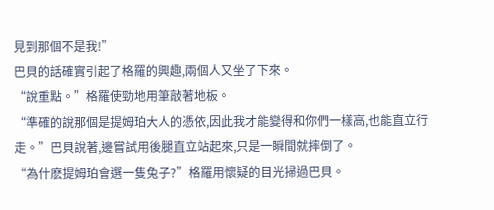見到那個不是我!”
巴貝的話確實引起了格羅的興趣,兩個人又坐了下來。
“說重點。”格羅使勁地用筆敲著地板。
“準確的說那個是提姆珀大人的憑依,因此我才能變得和你們一樣高,也能直立行走。”巴貝說著,邊嘗試用後腿直立站起來,只是一瞬間就摔倒了。
“為什麽提姆珀會選一隻兔子?”格羅用懷疑的目光掃過巴貝。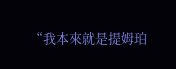“我本來就是提姆珀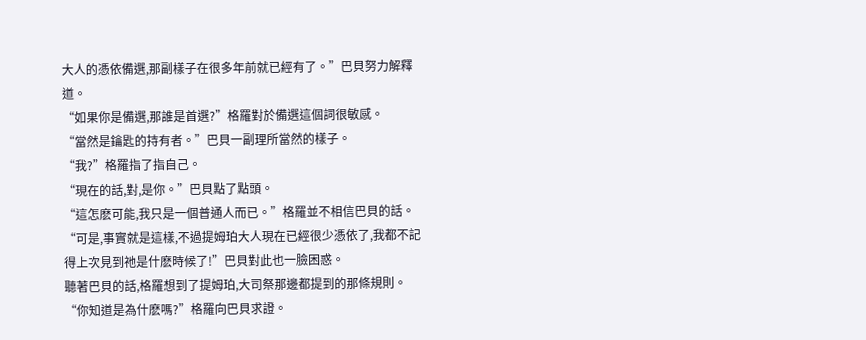大人的憑依備選,那副樣子在很多年前就已經有了。”巴貝努力解釋道。
“如果你是備選,那誰是首選?”格羅對於備選這個詞很敏感。
“當然是鑰匙的持有者。”巴貝一副理所當然的樣子。
“我?”格羅指了指自己。
“現在的話,對,是你。”巴貝點了點頭。
“這怎麽可能,我只是一個普通人而已。”格羅並不相信巴貝的話。
“可是,事實就是這樣,不過提姆珀大人現在已經很少憑依了,我都不記得上次見到祂是什麽時候了!”巴貝對此也一臉困惑。
聽著巴貝的話,格羅想到了提姆珀,大司祭那邊都提到的那條規則。
“你知道是為什麽嗎?”格羅向巴貝求證。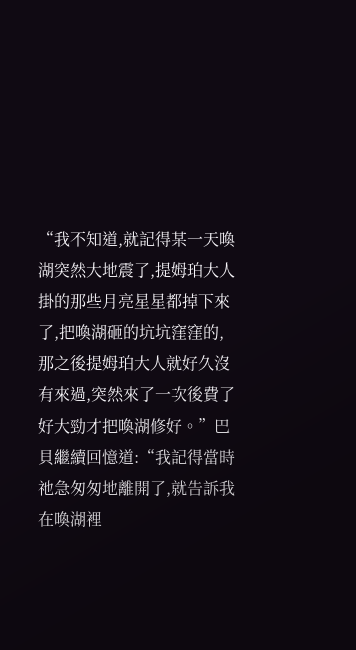“我不知道,就記得某一天喚湖突然大地震了,提姆珀大人掛的那些月亮星星都掉下來了,把喚湖砸的坑坑窪窪的,那之後提姆珀大人就好久沒有來過,突然來了一次後費了好大勁才把喚湖修好。”巴貝繼續回憶道:“我記得當時祂急匆匆地離開了,就告訴我在喚湖裡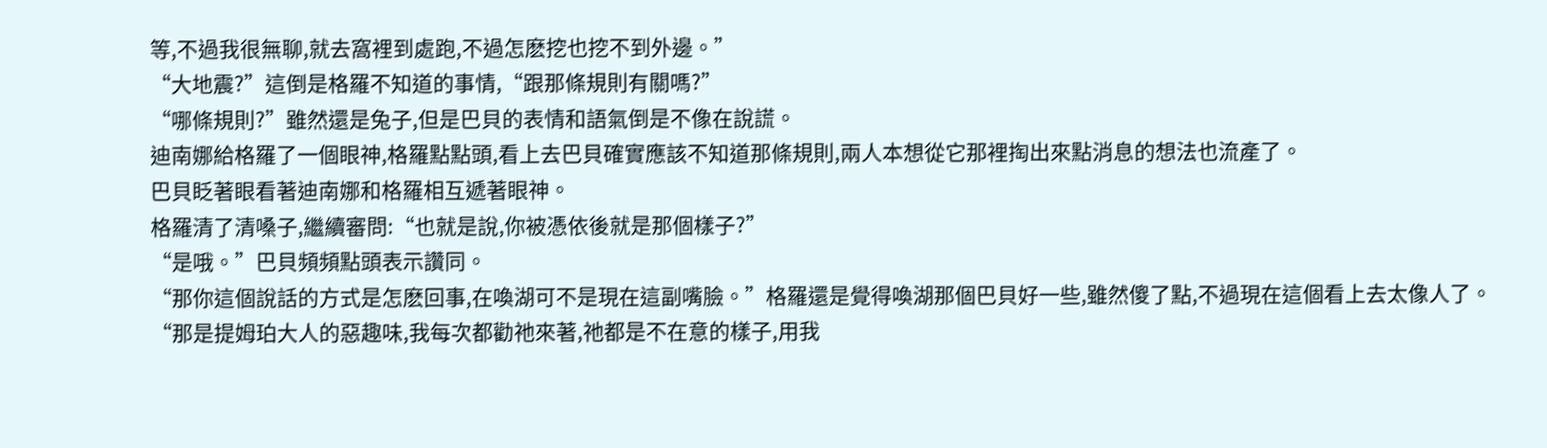等,不過我很無聊,就去窩裡到處跑,不過怎麽挖也挖不到外邊。”
“大地震?”這倒是格羅不知道的事情,“跟那條規則有關嗎?”
“哪條規則?”雖然還是兔子,但是巴貝的表情和語氣倒是不像在說謊。
迪南娜給格羅了一個眼神,格羅點點頭,看上去巴貝確實應該不知道那條規則,兩人本想從它那裡掏出來點消息的想法也流產了。
巴貝眨著眼看著迪南娜和格羅相互遞著眼神。
格羅清了清嗓子,繼續審問:“也就是說,你被憑依後就是那個樣子?”
“是哦。”巴貝頻頻點頭表示讚同。
“那你這個說話的方式是怎麽回事,在喚湖可不是現在這副嘴臉。”格羅還是覺得喚湖那個巴貝好一些,雖然傻了點,不過現在這個看上去太像人了。
“那是提姆珀大人的惡趣味,我每次都勸祂來著,祂都是不在意的樣子,用我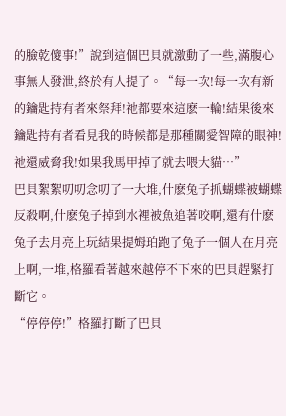的臉乾傻事!”說到這個巴貝就激動了一些,滿腹心事無人發泄,終於有人提了。“每一次!每一次有新的鑰匙持有者來祭拜!祂都要來這麽一輪!結果後來鑰匙持有者看見我的時候都是那種關愛智障的眼神!祂還威脅我!如果我馬甲掉了就去喂大貓…”
巴貝絮絮叨叨念叨了一大堆,什麽兔子抓蝴蝶被蝴蝶反殺啊,什麽兔子掉到水裡被魚追著咬啊,還有什麽兔子去月亮上玩結果提姆珀跑了兔子一個人在月亮上啊,一堆,格羅看著越來越停不下來的巴貝趕緊打斷它。
“停停停!”格羅打斷了巴貝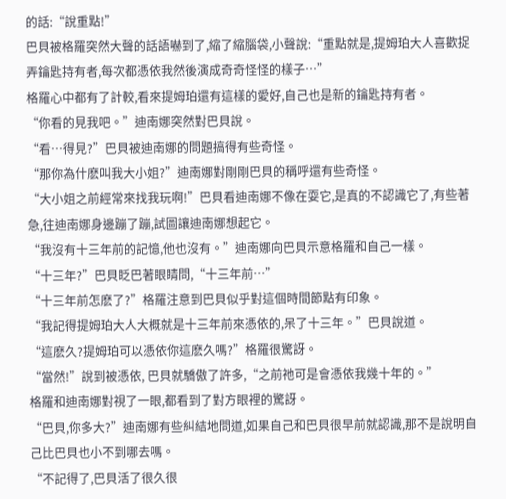的話:“說重點!”
巴貝被格羅突然大聲的話語嚇到了,縮了縮腦袋,小聲說:“重點就是,提姆珀大人喜歡捉弄鑰匙持有者,每次都憑依我然後演成奇奇怪怪的樣子…”
格羅心中都有了計較,看來提姆珀還有這樣的愛好,自己也是新的鑰匙持有者。
“你看的見我吧。”迪南娜突然對巴貝說。
“看…得見?”巴貝被迪南娜的問題搞得有些奇怪。
“那你為什麽叫我大小姐?”迪南娜對剛剛巴貝的稱呼還有些奇怪。
“大小姐之前經常來找我玩啊!”巴貝看迪南娜不像在耍它,是真的不認識它了,有些著急,往迪南娜身邊蹦了蹦,試圖讓迪南娜想起它。
“我沒有十三年前的記憶,他也沒有。”迪南娜向巴貝示意格羅和自己一樣。
“十三年?”巴貝眨巴著眼睛問,“十三年前…”
“十三年前怎麽了?”格羅注意到巴貝似乎對這個時間節點有印象。
“我記得提姆珀大人大概就是十三年前來憑依的,呆了十三年。”巴貝說道。
“這麽久?提姆珀可以憑依你這麽久嗎?”格羅很驚訝。
“當然!”說到被憑依, 巴貝就驕傲了許多,“之前祂可是會憑依我幾十年的。”
格羅和迪南娜對視了一眼,都看到了對方眼裡的驚訝。
“巴貝,你多大?”迪南娜有些糾結地問道,如果自己和巴貝很早前就認識,那不是說明自己比巴貝也小不到哪去嗎。
“不記得了,巴貝活了很久很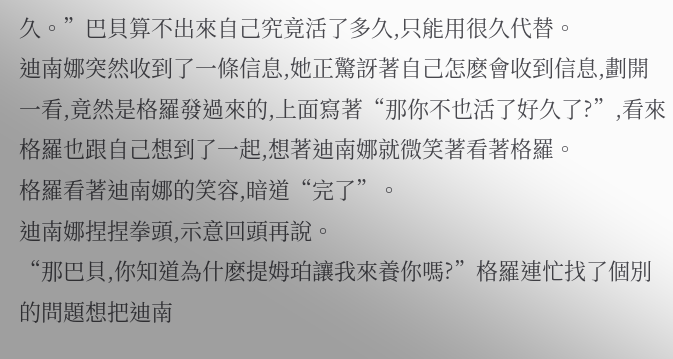久。”巴貝算不出來自己究竟活了多久,只能用很久代替。
迪南娜突然收到了一條信息,她正驚訝著自己怎麽會收到信息,劃開一看,竟然是格羅發過來的,上面寫著“那你不也活了好久了?”,看來格羅也跟自己想到了一起,想著迪南娜就微笑著看著格羅。
格羅看著迪南娜的笑容,暗道“完了”。
迪南娜捏捏拳頭,示意回頭再說。
“那巴貝,你知道為什麽提姆珀讓我來養你嗎?”格羅連忙找了個別的問題想把迪南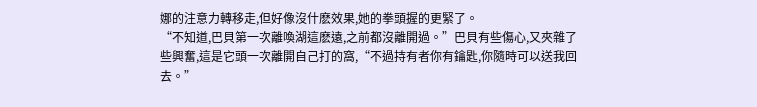娜的注意力轉移走,但好像沒什麽效果,她的拳頭握的更緊了。
“不知道,巴貝第一次離喚湖這麽遠,之前都沒離開過。”巴貝有些傷心,又夾雜了些興奮,這是它頭一次離開自己打的窩,“不過持有者你有鑰匙,你隨時可以送我回去。”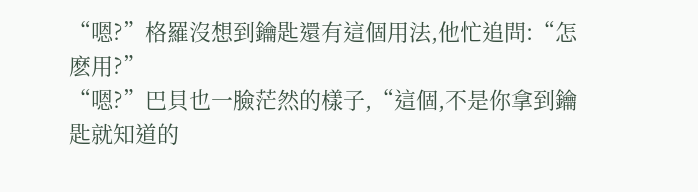“嗯?”格羅沒想到鑰匙還有這個用法,他忙追問:“怎麽用?”
“嗯?”巴貝也一臉茫然的樣子,“這個,不是你拿到鑰匙就知道的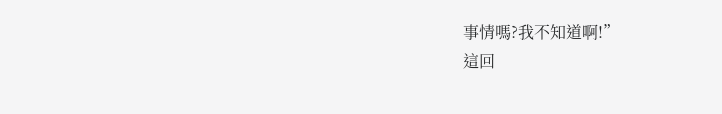事情嗎?我不知道啊!”
這回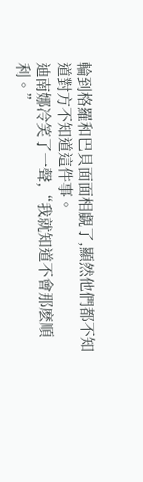輪到格羅和巴貝面面相覷了,顯然他們都不知道對方不知道這件事。
迪南娜冷笑了一聲,“我就知道不會那麽順利。”